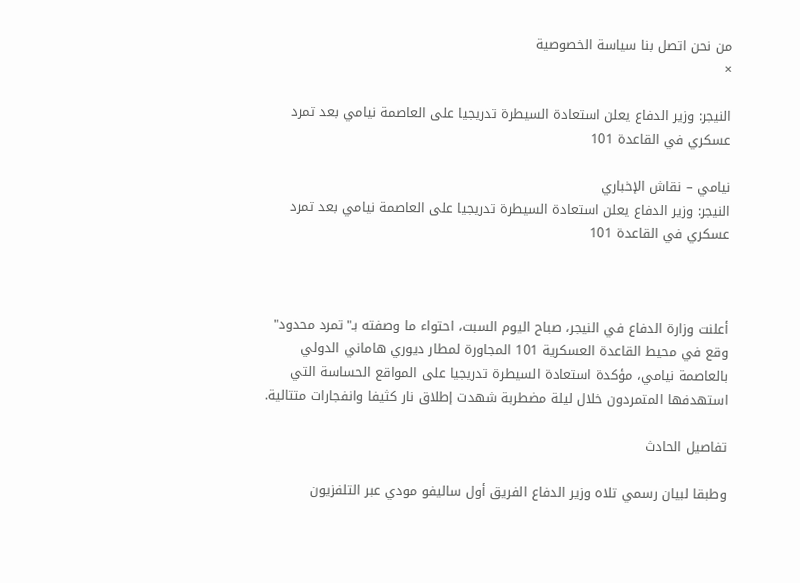من نحن اتصل بنا سياسة الخصوصية
×

النيجر: وزير الدفاع يعلن استعادة السيطرة تدريجيا على العاصمة نيامي بعد تمرد عسكري في القاعدة 101

نيامي – نقاش الإخباري
النيجر: وزير الدفاع يعلن استعادة السيطرة تدريجيا على العاصمة نيامي بعد تمرد عسكري في القاعدة 101



أعلنت وزارة الدفاع في النيجر، صباح اليوم السبت، احتواء ما وصفته بـ"تمرد محدود" وقع في محيط القاعدة العسكرية 101 المجاورة لمطار ديوري هاماني الدولي بالعاصمة نيامي، مؤكدة استعادة السيطرة تدريجيا على المواقع الحساسة التي استهدفها المتمردون خلال ليلة مضطربة شهدت إطلاق نار كثيفا وانفجارات متتالية.

تفاصيل الحادث

وطبقا لبيان رسمي تلاه وزير الدفاع الفريق أول ساليفو مودي عبر التلفزيون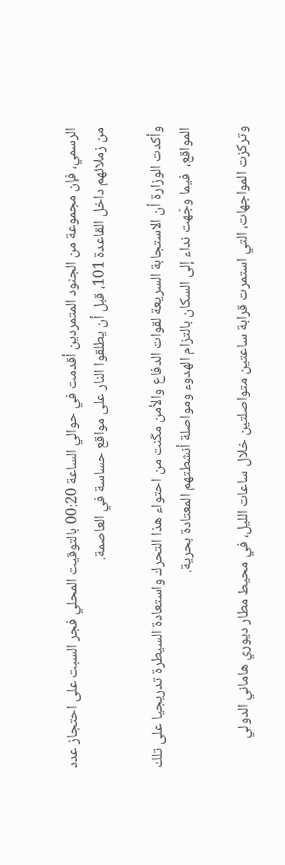الرسمي، فإن مجموعة من الجنود المتمردين أقدمت في حوالي الساعة 00:20 بالتوقيت المحلي فجر السبت على احتجاز عدد من زملائهم داخل القاعدة 101، قبل أن يطلقوا النار على مواقع حساسة في العاصمة.

وأكدت الوزارة أن الاستجابة السريعة لقوات الدفاع والأمن مكّنت من احتواء هذا التحرك واستعادة السيطرة تدريجيا على تلك المواقع،  فيما وجّهت نداء إلى السكان بالتزام الهدوء ومواصلة أنشطتهم المعتادة بحرية.

وتركزت المواجهات، التي استمرت قرابة ساعتين متواصلتين خلال ساعات الليل، في محيط مطار ديوري هاماني الدولي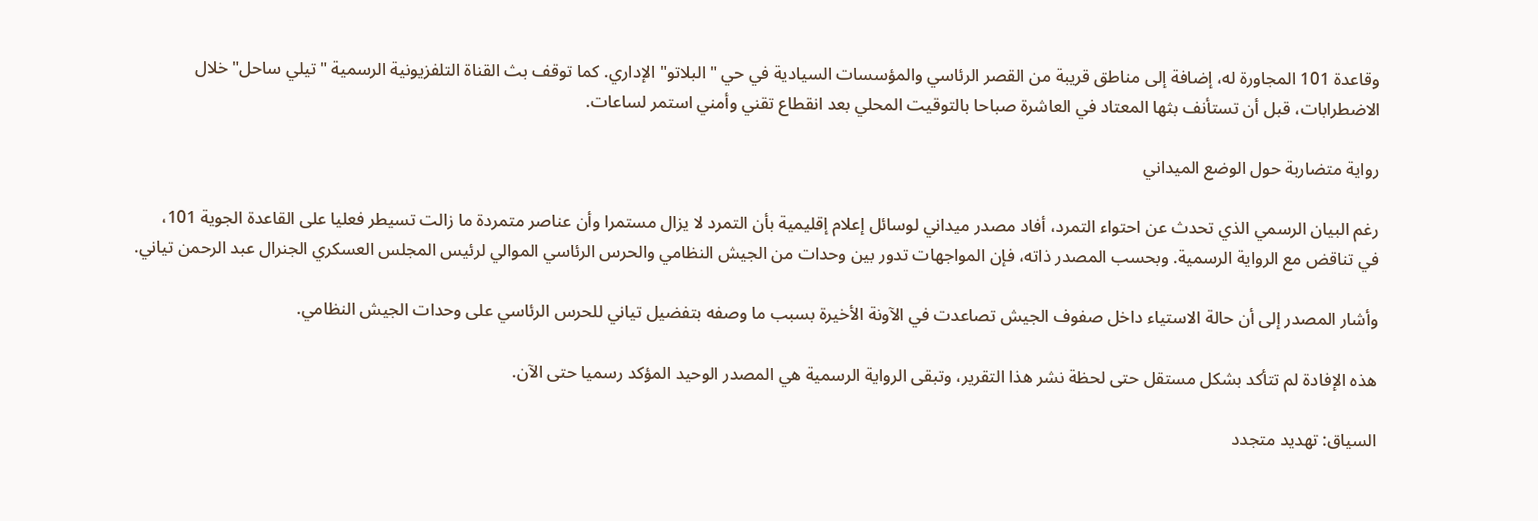وقاعدة 101 المجاورة له، إضافة إلى مناطق قريبة من القصر الرئاسي والمؤسسات السيادية في حي "البلاتو" الإداري. كما توقف بث القناة التلفزيونية الرسمية "تيلي ساحل" خلال الاضطرابات، قبل أن تستأنف بثها المعتاد في العاشرة صباحا بالتوقيت المحلي بعد انقطاع تقني وأمني استمر لساعات.

رواية متضاربة حول الوضع الميداني

رغم البيان الرسمي الذي تحدث عن احتواء التمرد، أفاد مصدر ميداني لوسائل إعلام إقليمية بأن التمرد لا يزال مستمرا وأن عناصر متمردة ما زالت تسيطر فعليا على القاعدة الجوية 101،  في تناقض مع الرواية الرسمية. وبحسب المصدر ذاته، فإن المواجهات تدور بين وحدات من الجيش النظامي والحرس الرئاسي الموالي لرئيس المجلس العسكري الجنرال عبد الرحمن تياني.

وأشار المصدر إلى أن حالة الاستياء داخل صفوف الجيش تصاعدت في الآونة الأخيرة بسبب ما وصفه بتفضيل تياني للحرس الرئاسي على وحدات الجيش النظامي.

هذه الإفادة لم تتأكد بشكل مستقل حتى لحظة نشر هذا التقرير، وتبقى الرواية الرسمية هي المصدر الوحيد المؤكد رسميا حتى الآن.

السياق: تهديد متجدد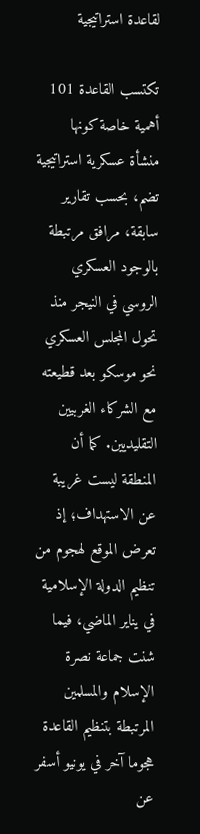لقاعدة استراتيجية

تكتسب القاعدة 101 أهمية خاصة كونها منشأة عسكرية استراتيجية تضم، بحسب تقارير سابقة، مرافق مرتبطة بالوجود العسكري الروسي في النيجر منذ تحول المجلس العسكري نحو موسكو بعد قطيعته مع الشركاء الغربيين التقليديين. كما أن المنطقة ليست غريبة عن الاستهداف؛ إذ تعرض الموقع لهجوم من تنظيم الدولة الإسلامية في يناير الماضي، فيما شنت جماعة نصرة الإسلام والمسلمين المرتبطة بتنظيم القاعدة هجوما آخر في يونيو أسفر عن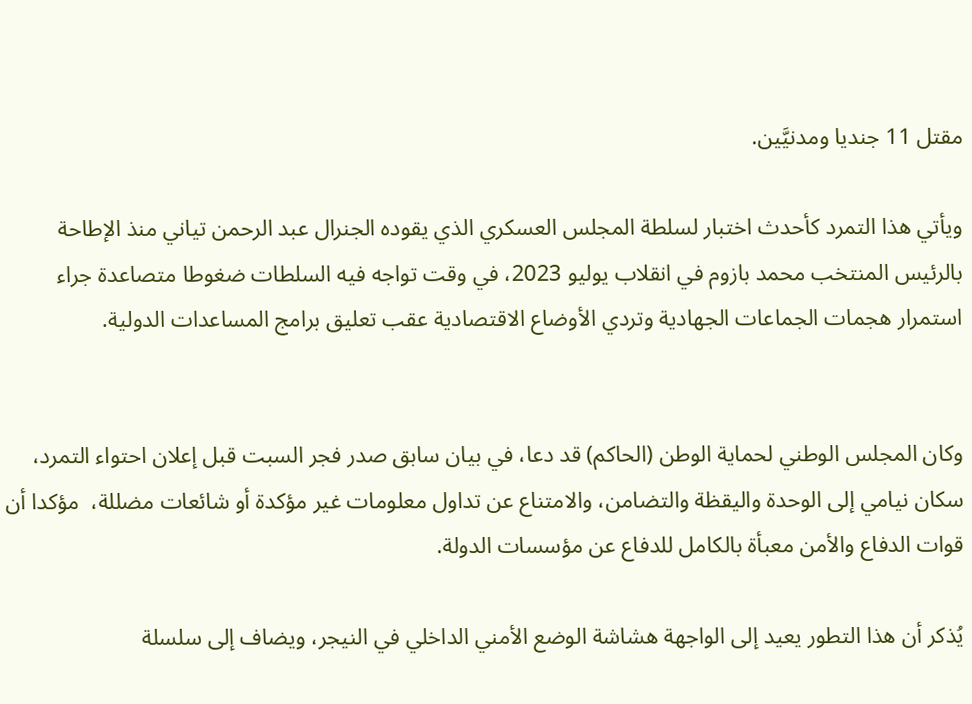مقتل 11 جنديا ومدنيَّين.

ويأتي هذا التمرد كأحدث اختبار لسلطة المجلس العسكري الذي يقوده الجنرال عبد الرحمن تياني منذ الإطاحة بالرئيس المنتخب محمد بازوم في انقلاب يوليو 2023، في وقت تواجه فيه السلطات ضغوطا متصاعدة جراء استمرار هجمات الجماعات الجهادية وتردي الأوضاع الاقتصادية عقب تعليق برامج المساعدات الدولية.


وكان المجلس الوطني لحماية الوطن (الحاكم) قد دعا، في بيان سابق صدر فجر السبت قبل إعلان احتواء التمرد، سكان نيامي إلى الوحدة واليقظة والتضامن، والامتناع عن تداول معلومات غير مؤكدة أو شائعات مضللة،  مؤكدا أن قوات الدفاع والأمن معبأة بالكامل للدفاع عن مؤسسات الدولة.

يُذكر أن هذا التطور يعيد إلى الواجهة هشاشة الوضع الأمني الداخلي في النيجر، ويضاف إلى سلسلة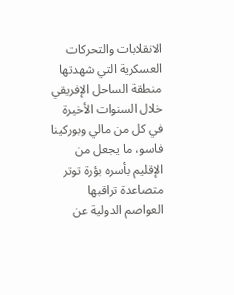الانقلابات والتحركات العسكرية التي شهدتها منطقة الساحل الإفريقي خلال السنوات الأخيرة في كل من مالي وبوركينا فاسو، ما يجعل من الإقليم بأسره بؤرة توتر متصاعدة تراقبها العواصم الدولية عن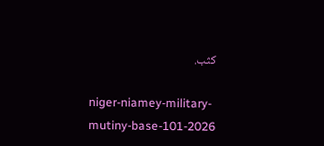كثب.

niger-niamey-military-mutiny-base-101-2026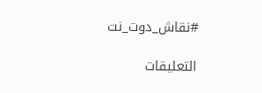#نقاش_دوت_نت

التعليقات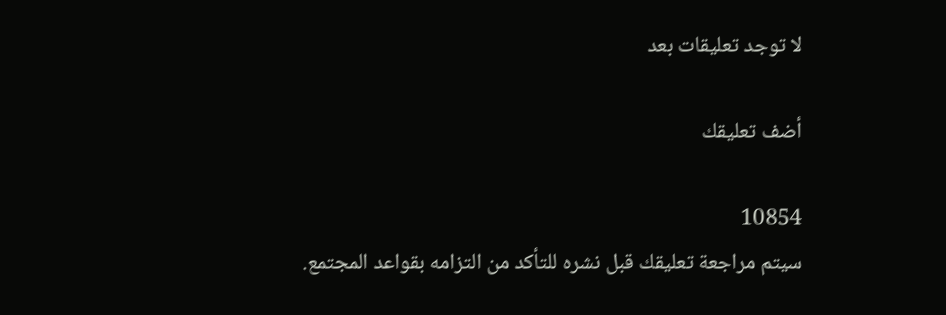لا توجد تعليقات بعد

أضف تعليقك

10854
سيتم مراجعة تعليقك قبل نشره للتأكد من التزامه بقواعد المجتمع.